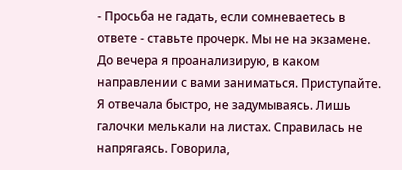- Просьба не гадать, если сомневаетесь в ответе - ставьте прочерк. Мы не на экзамене. До вечера я проанализирую, в каком направлении с вами заниматься. Приступайте.
Я отвечала быстро, не задумываясь. Лишь галочки мелькали на листах. Справилась не напрягаясь. Говорила,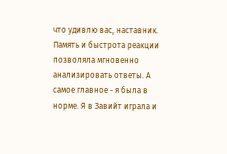что удивлю вас, наставник. Память и быстрота реакции позволяла мгновенно анализировать ответы. А самое главное - я была в норме. Я в Завийт играла и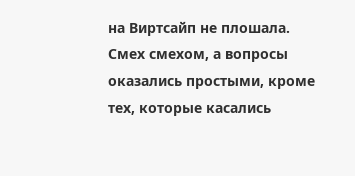на Виртсайп не плошала.
Смех смехом, а вопросы оказались простыми, кроме тех, которые касались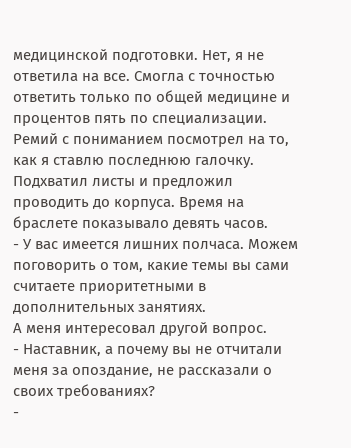медицинской подготовки. Нет, я не ответила на все. Смогла с точностью ответить только по общей медицине и процентов пять по специализации.
Ремий с пониманием посмотрел на то, как я ставлю последнюю галочку. Подхватил листы и предложил проводить до корпуса. Время на браслете показывало девять часов.
- У вас имеется лишних полчаса. Можем поговорить о том, какие темы вы сами считаете приоритетными в дополнительных занятиях.
А меня интересовал другой вопрос.
- Наставник, а почему вы не отчитали меня за опоздание, не рассказали о своих требованиях?
-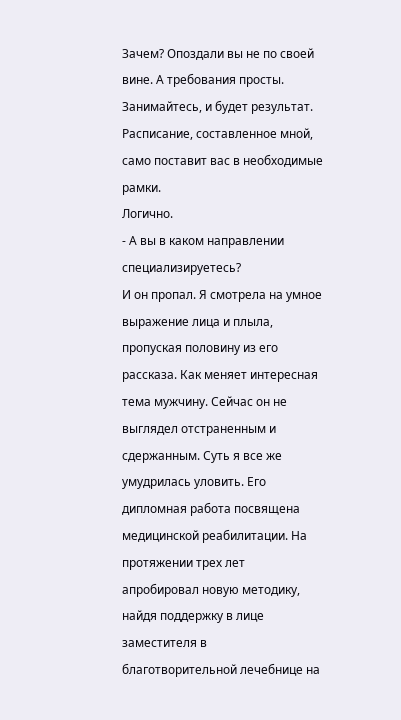Зачем? Опоздали вы не по своей вине. А требования просты. Занимайтесь, и будет результат. Расписание, составленное мной, само поставит вас в необходимые рамки.
Логично.
- А вы в каком направлении специализируетесь?
И он пропал. Я смотрела на умное выражение лица и плыла, пропуская половину из его рассказа. Как меняет интересная тема мужчину. Сейчас он не выглядел отстраненным и сдержанным. Суть я все же умудрилась уловить. Его дипломная работа посвящена медицинской реабилитации. На протяжении трех лет апробировал новую методику, найдя поддержку в лице заместителя в благотворительной лечебнице на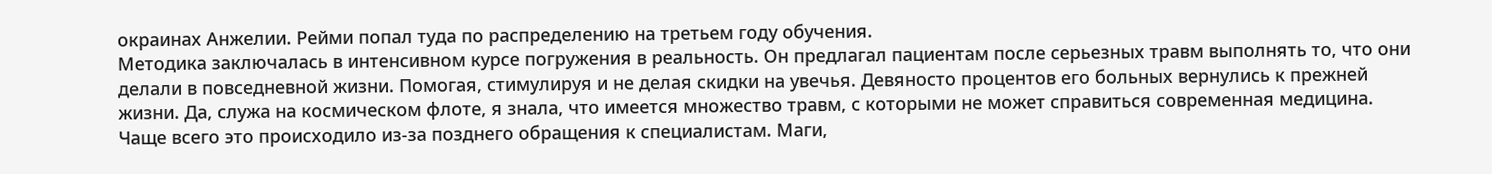окраинах Анжелии. Рейми попал туда по распределению на третьем году обучения.
Методика заключалась в интенсивном курсе погружения в реальность. Он предлагал пациентам после серьезных травм выполнять то, что они делали в повседневной жизни. Помогая, стимулируя и не делая скидки на увечья. Девяносто процентов его больных вернулись к прежней жизни. Да, служа на космическом флоте, я знала, что имеется множество травм, с которыми не может справиться современная медицина. Чаще всего это происходило из-за позднего обращения к специалистам. Маги,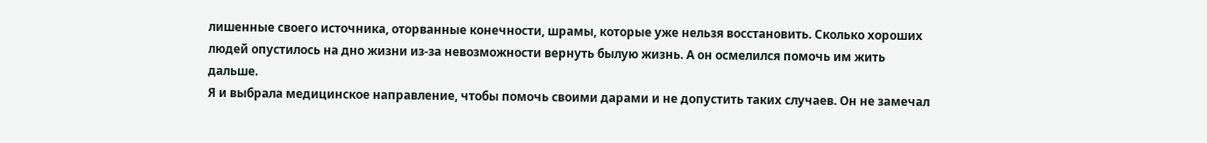лишенные своего источника, оторванные конечности, шрамы, которые уже нельзя восстановить. Сколько хороших людей опустилось на дно жизни из-за невозможности вернуть былую жизнь. А он осмелился помочь им жить дальше.
Я и выбрала медицинское направление, чтобы помочь своими дарами и не допустить таких случаев. Он не замечал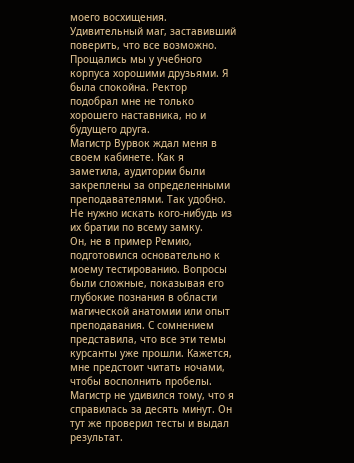моего восхищения. Удивительный маг, заставивший поверить, что все возможно. Прощались мы у учебного корпуса хорошими друзьями. Я была спокойна. Ректор подобрал мне не только хорошего наставника, но и будущего друга.
Магистр Вурвок ждал меня в своем кабинете. Как я заметила, аудитории были закреплены за определенными преподавателями. Так удобно. Не нужно искать кого-нибудь из их братии по всему замку.
Он, не в пример Ремию, подготовился основательно к моему тестированию. Вопросы были сложные, показывая его глубокие познания в области магической анатомии или опыт преподавания. С сомнением представила, что все эти темы курсанты уже прошли. Кажется, мне предстоит читать ночами, чтобы восполнить пробелы. Магистр не удивился тому, что я справилась за десять минут. Он тут же проверил тесты и выдал результат.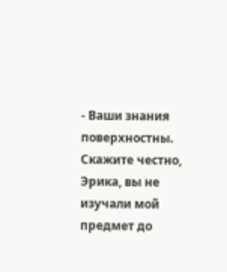- Ваши знания поверхностны. Скажите честно, Эрика, вы не изучали мой предмет до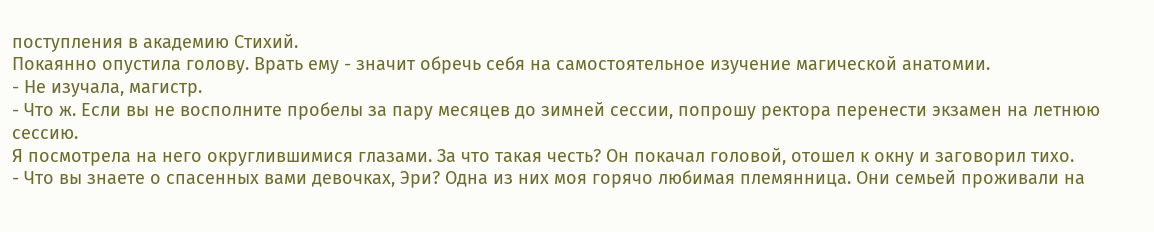поступления в академию Стихий.
Покаянно опустила голову. Врать ему - значит обречь себя на самостоятельное изучение магической анатомии.
- Не изучала, магистр.
- Что ж. Если вы не восполните пробелы за пару месяцев до зимней сессии, попрошу ректора перенести экзамен на летнюю сессию.
Я посмотрела на него округлившимися глазами. За что такая честь? Он покачал головой, отошел к окну и заговорил тихо.
- Что вы знаете о спасенных вами девочках, Эри? Одна из них моя горячо любимая племянница. Они семьей проживали на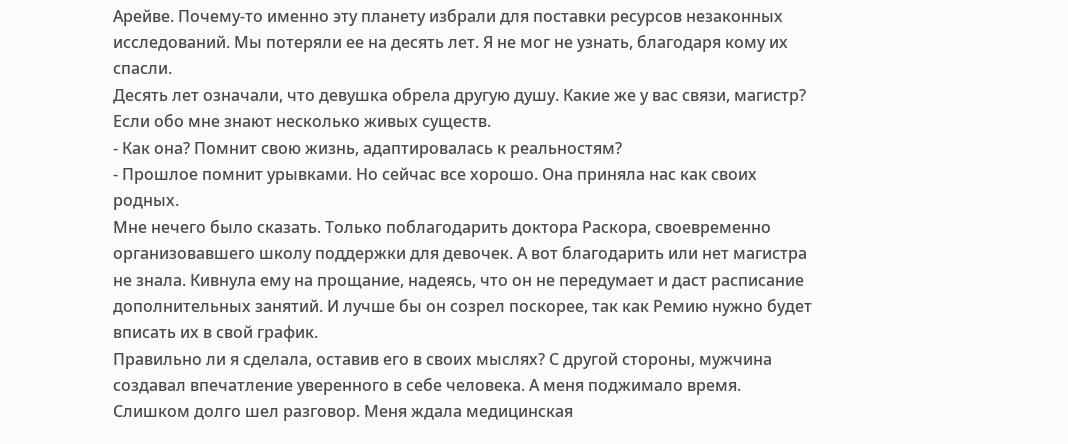Арейве. Почему-то именно эту планету избрали для поставки ресурсов незаконных исследований. Мы потеряли ее на десять лет. Я не мог не узнать, благодаря кому их спасли.
Десять лет означали, что девушка обрела другую душу. Какие же у вас связи, магистр? Если обо мне знают несколько живых существ.
- Как она? Помнит свою жизнь, адаптировалась к реальностям?
- Прошлое помнит урывками. Но сейчас все хорошо. Она приняла нас как своих родных.
Мне нечего было сказать. Только поблагодарить доктора Раскора, своевременно организовавшего школу поддержки для девочек. А вот благодарить или нет магистра не знала. Кивнула ему на прощание, надеясь, что он не передумает и даст расписание
дополнительных занятий. И лучше бы он созрел поскорее, так как Ремию нужно будет вписать их в свой график.
Правильно ли я сделала, оставив его в своих мыслях? С другой стороны, мужчина создавал впечатление уверенного в себе человека. А меня поджимало время. Слишком долго шел разговор. Меня ждала медицинская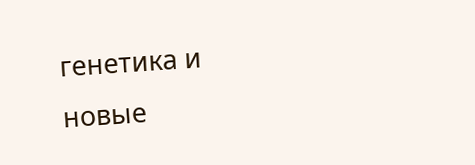генетика и новые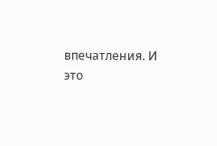впечатления. И это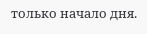только начало дня.